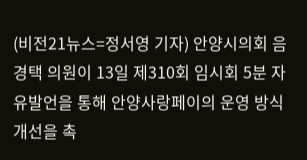(비전21뉴스=정서영 기자) 안양시의회 음경택 의원이 13일 제310회 임시회 5분 자유발언을 통해 안양사랑페이의 운영 방식 개선을 촉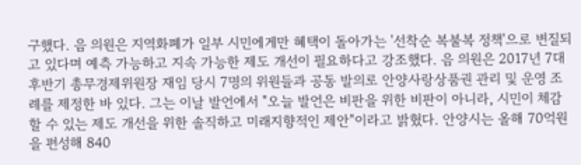구했다. 음 의원은 지역화폐가 일부 시민에게만 혜택이 돌아가는 '선착순 복불복 정책'으로 변질되고 있다며 예측 가능하고 지속 가능한 제도 개선이 필요하다고 강조했다. 음 의원은 2017년 7대 후반기 총무경제위원장 재임 당시 7명의 위원들과 공동 발의로 안양사랑상품권 관리 및 운영 조례를 제정한 바 있다. 그는 이날 발언에서 "오늘 발언은 비판을 위한 비판이 아니라, 시민이 체감할 수 있는 제도 개선을 위한 솔직하고 미래지향적인 제안"이라고 밝혔다. 안양시는 올해 70억원을 편성해 840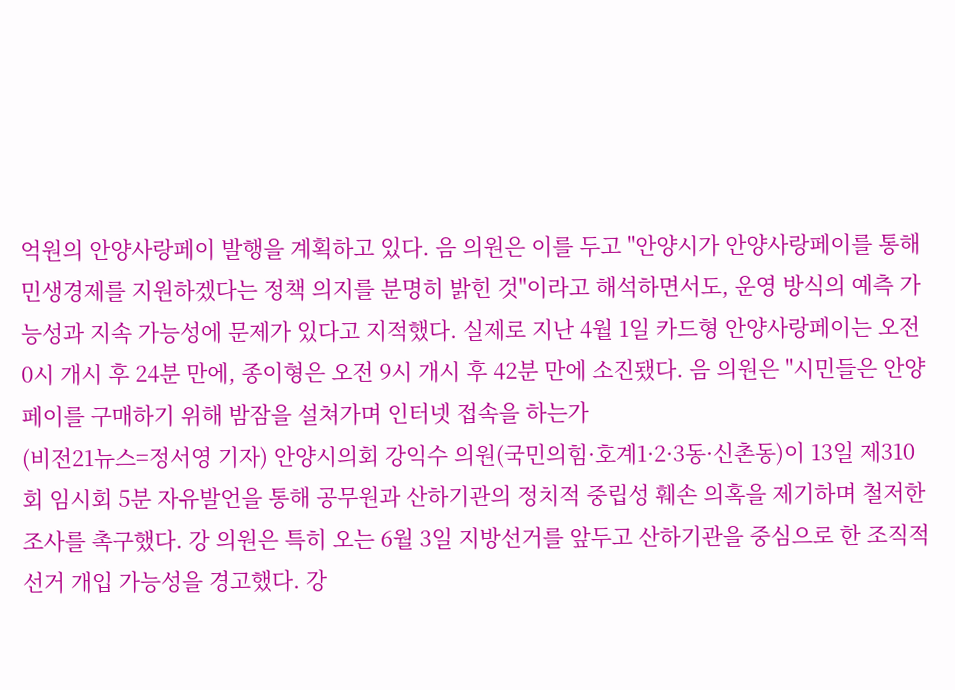억원의 안양사랑페이 발행을 계획하고 있다. 음 의원은 이를 두고 "안양시가 안양사랑페이를 통해 민생경제를 지원하겠다는 정책 의지를 분명히 밝힌 것"이라고 해석하면서도, 운영 방식의 예측 가능성과 지속 가능성에 문제가 있다고 지적했다. 실제로 지난 4월 1일 카드형 안양사랑페이는 오전 0시 개시 후 24분 만에, 종이형은 오전 9시 개시 후 42분 만에 소진됐다. 음 의원은 "시민들은 안양페이를 구매하기 위해 밤잠을 설쳐가며 인터넷 접속을 하는가
(비전21뉴스=정서영 기자) 안양시의회 강익수 의원(국민의힘·호계1·2·3동·신촌동)이 13일 제310회 임시회 5분 자유발언을 통해 공무원과 산하기관의 정치적 중립성 훼손 의혹을 제기하며 철저한 조사를 촉구했다. 강 의원은 특히 오는 6월 3일 지방선거를 앞두고 산하기관을 중심으로 한 조직적 선거 개입 가능성을 경고했다. 강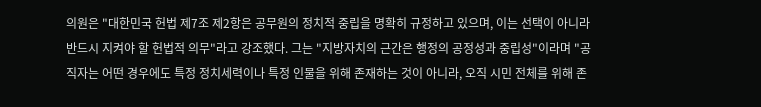의원은 "대한민국 헌법 제7조 제2항은 공무원의 정치적 중립을 명확히 규정하고 있으며, 이는 선택이 아니라 반드시 지켜야 할 헌법적 의무"라고 강조했다. 그는 "지방자치의 근간은 행정의 공정성과 중립성"이라며 "공직자는 어떤 경우에도 특정 정치세력이나 특정 인물을 위해 존재하는 것이 아니라, 오직 시민 전체를 위해 존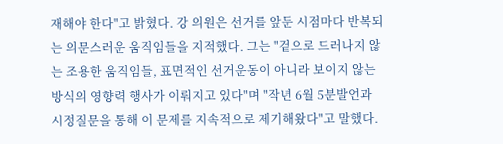재해야 한다"고 밝혔다. 강 의원은 선거를 앞둔 시점마다 반복되는 의문스러운 움직임들을 지적했다. 그는 "겉으로 드러나지 않는 조용한 움직임들, 표면적인 선거운동이 아니라 보이지 않는 방식의 영향력 행사가 이뤄지고 있다"며 "작년 6월 5분발언과 시정질문을 통해 이 문제를 지속적으로 제기해왔다"고 말했다.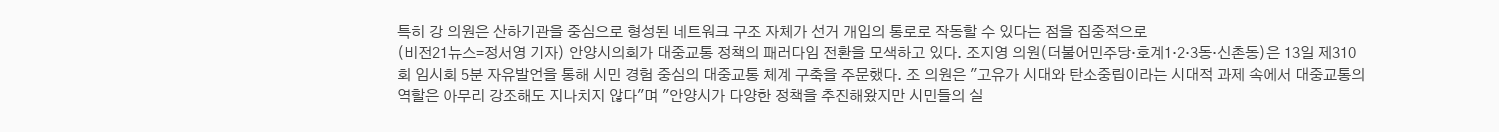특히 강 의원은 산하기관을 중심으로 형성된 네트워크 구조 자체가 선거 개입의 통로로 작동할 수 있다는 점을 집중적으로
(비전21뉴스=정서영 기자) 안양시의회가 대중교통 정책의 패러다임 전환을 모색하고 있다. 조지영 의원(더불어민주당·호계1·2·3동·신촌동)은 13일 제310회 임시회 5분 자유발언을 통해 시민 경험 중심의 대중교통 체계 구축을 주문했다. 조 의원은 "고유가 시대와 탄소중립이라는 시대적 과제 속에서 대중교통의 역할은 아무리 강조해도 지나치지 않다"며 "안양시가 다양한 정책을 추진해왔지만 시민들의 실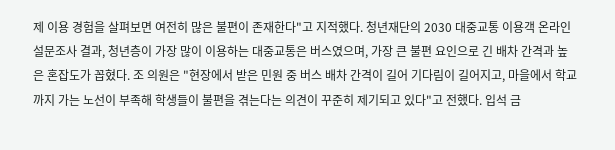제 이용 경험을 살펴보면 여전히 많은 불편이 존재한다"고 지적했다. 청년재단의 2030 대중교통 이용객 온라인 설문조사 결과, 청년층이 가장 많이 이용하는 대중교통은 버스였으며, 가장 큰 불편 요인으로 긴 배차 간격과 높은 혼잡도가 꼽혔다. 조 의원은 "현장에서 받은 민원 중 버스 배차 간격이 길어 기다림이 길어지고, 마을에서 학교까지 가는 노선이 부족해 학생들이 불편을 겪는다는 의견이 꾸준히 제기되고 있다"고 전했다. 입석 금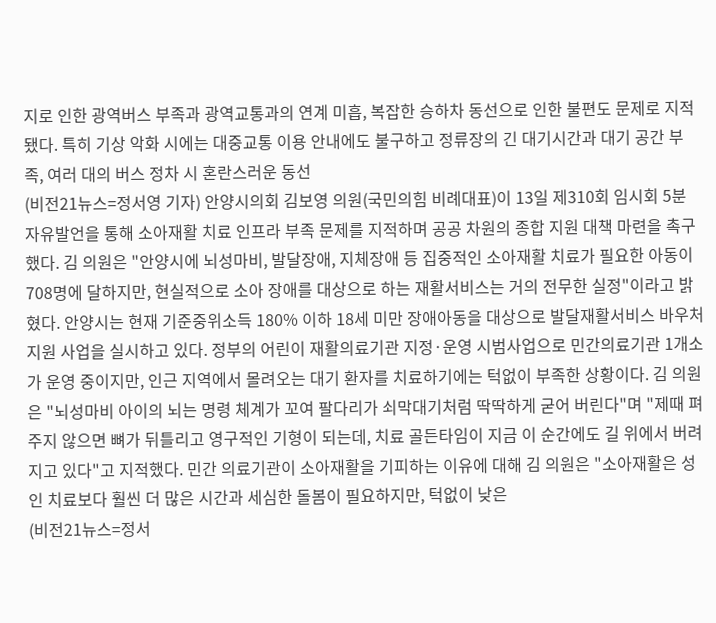지로 인한 광역버스 부족과 광역교통과의 연계 미흡, 복잡한 승하차 동선으로 인한 불편도 문제로 지적됐다. 특히 기상 악화 시에는 대중교통 이용 안내에도 불구하고 정류장의 긴 대기시간과 대기 공간 부족, 여러 대의 버스 정차 시 혼란스러운 동선
(비전21뉴스=정서영 기자) 안양시의회 김보영 의원(국민의힘 비례대표)이 13일 제310회 임시회 5분 자유발언을 통해 소아재활 치료 인프라 부족 문제를 지적하며 공공 차원의 종합 지원 대책 마련을 촉구했다. 김 의원은 "안양시에 뇌성마비, 발달장애, 지체장애 등 집중적인 소아재활 치료가 필요한 아동이 708명에 달하지만, 현실적으로 소아 장애를 대상으로 하는 재활서비스는 거의 전무한 실정"이라고 밝혔다. 안양시는 현재 기준중위소득 180% 이하 18세 미만 장애아동을 대상으로 발달재활서비스 바우처 지원 사업을 실시하고 있다. 정부의 어린이 재활의료기관 지정·운영 시범사업으로 민간의료기관 1개소가 운영 중이지만, 인근 지역에서 몰려오는 대기 환자를 치료하기에는 턱없이 부족한 상황이다. 김 의원은 "뇌성마비 아이의 뇌는 명령 체계가 꼬여 팔다리가 쇠막대기처럼 딱딱하게 굳어 버린다"며 "제때 펴주지 않으면 뼈가 뒤틀리고 영구적인 기형이 되는데, 치료 골든타임이 지금 이 순간에도 길 위에서 버려지고 있다"고 지적했다. 민간 의료기관이 소아재활을 기피하는 이유에 대해 김 의원은 "소아재활은 성인 치료보다 훨씬 더 많은 시간과 세심한 돌봄이 필요하지만, 턱없이 낮은
(비전21뉴스=정서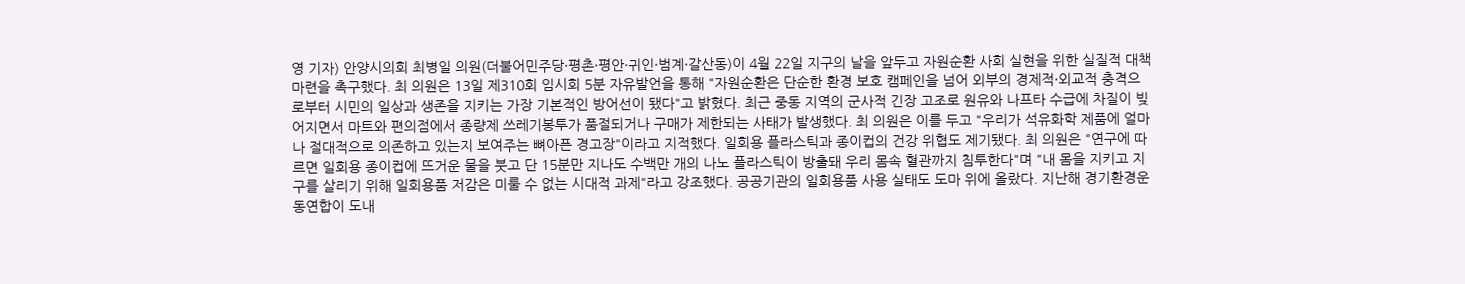영 기자) 안양시의회 최병일 의원(더불어민주당·평촌·평안·귀인·범계·갈산동)이 4월 22일 지구의 날을 앞두고 자원순환 사회 실현을 위한 실질적 대책 마련을 촉구했다. 최 의원은 13일 제310회 임시회 5분 자유발언을 통해 "자원순환은 단순한 환경 보호 캠페인을 넘어 외부의 경제적·외교적 충격으로부터 시민의 일상과 생존을 지키는 가장 기본적인 방어선이 됐다"고 밝혔다. 최근 중동 지역의 군사적 긴장 고조로 원유와 나프타 수급에 차질이 빚어지면서 마트와 편의점에서 종량제 쓰레기봉투가 품절되거나 구매가 제한되는 사태가 발생했다. 최 의원은 이를 두고 "우리가 석유화학 제품에 얼마나 절대적으로 의존하고 있는지 보여주는 뼈아픈 경고장"이라고 지적했다. 일회용 플라스틱과 종이컵의 건강 위협도 제기됐다. 최 의원은 "연구에 따르면 일회용 종이컵에 뜨거운 물을 붓고 단 15분만 지나도 수백만 개의 나노 플라스틱이 방출돼 우리 몸속 혈관까지 침투한다"며 "내 몸을 지키고 지구를 살리기 위해 일회용품 저감은 미룰 수 없는 시대적 과제"라고 강조했다. 공공기관의 일회용품 사용 실태도 도마 위에 올랐다. 지난해 경기환경운동연합이 도내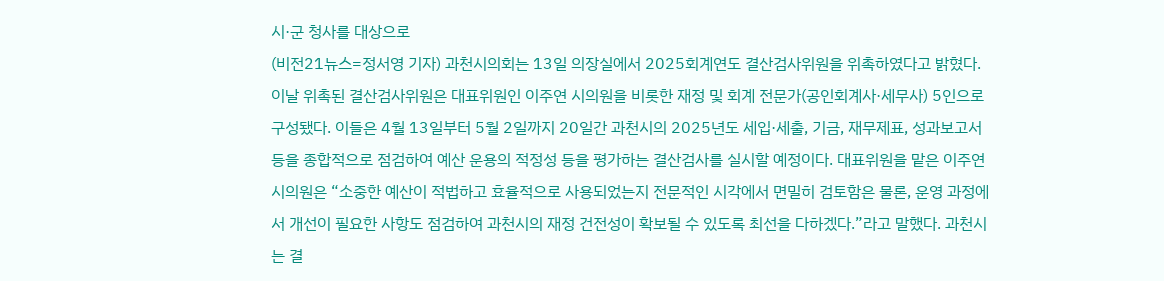시·군 청사를 대상으로
(비전21뉴스=정서영 기자) 과천시의회는 13일 의장실에서 2025회계연도 결산검사위원을 위촉하였다고 밝혔다.이날 위촉된 결산검사위원은 대표위원인 이주연 시의원을 비롯한 재정 및 회계 전문가(공인회계사·세무사) 5인으로 구성됐다. 이들은 4월 13일부터 5월 2일까지 20일간 과천시의 2025년도 세입·세출, 기금, 재무제표, 성과보고서 등을 종합적으로 점검하여 예산 운용의 적정성 등을 평가하는 결산검사를 실시할 예정이다. 대표위원을 맡은 이주연 시의원은 “소중한 예산이 적법하고 효율적으로 사용되었는지 전문적인 시각에서 면밀히 검토함은 물론, 운영 과정에서 개선이 필요한 사항도 점검하여 과천시의 재정 건전성이 확보될 수 있도록 최선을 다하겠다.”라고 말했다. 과천시는 결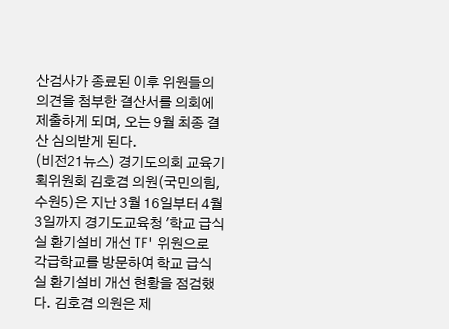산검사가 종료된 이후 위원들의 의견을 첨부한 결산서를 의회에 제출하게 되며, 오는 9월 최종 결산 심의받게 된다.
(비전21뉴스) 경기도의회 교육기획위원회 김호겸 의원(국민의힘, 수원5)은 지난 3월 16일부터 4월 3일까지 경기도교육청 '학교 급식실 환기설비 개선 TF' 위원으로 각급학교를 방문하여 학교 급식실 환기설비 개선 현황을 점검했다. 김호겸 의원은 제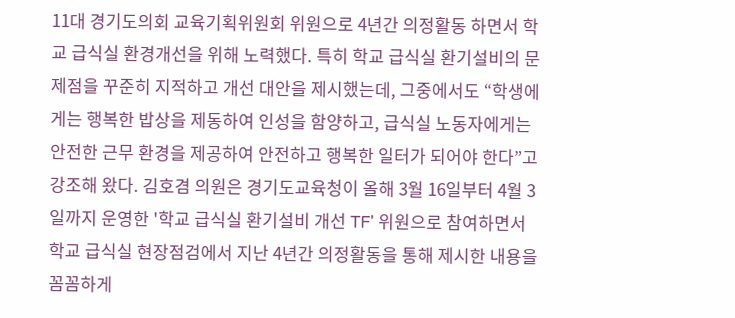11대 경기도의회 교육기획위원회 위원으로 4년간 의정활동 하면서 학교 급식실 환경개선을 위해 노력했다. 특히 학교 급식실 환기설비의 문제점을 꾸준히 지적하고 개선 대안을 제시했는데, 그중에서도 “학생에게는 행복한 밥상을 제동하여 인성을 함양하고, 급식실 노동자에게는 안전한 근무 환경을 제공하여 안전하고 행복한 일터가 되어야 한다”고 강조해 왔다. 김호겸 의원은 경기도교육청이 올해 3월 16일부터 4월 3일까지 운영한 '학교 급식실 환기설비 개선 TF' 위원으로 참여하면서 학교 급식실 현장점검에서 지난 4년간 의정활동을 통해 제시한 내용을 꼼꼼하게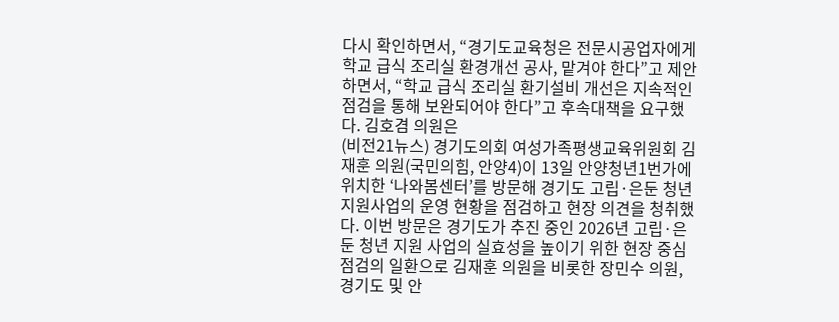다시 확인하면서, “경기도교육청은 전문시공업자에게 학교 급식 조리실 환경개선 공사, 맡겨야 한다”고 제안하면서, “학교 급식 조리실 환기설비 개선은 지속적인 점검을 통해 보완되어야 한다”고 후속대책을 요구했다. 김호겸 의원은
(비전21뉴스) 경기도의회 여성가족평생교육위원회 김재훈 의원(국민의힘, 안양4)이 13일 안양청년1번가에 위치한 ‘나와봄센터’를 방문해 경기도 고립·은둔 청년 지원사업의 운영 현황을 점검하고 현장 의견을 청취했다. 이번 방문은 경기도가 추진 중인 2026년 고립·은둔 청년 지원 사업의 실효성을 높이기 위한 현장 중심 점검의 일환으로 김재훈 의원을 비롯한 장민수 의원, 경기도 및 안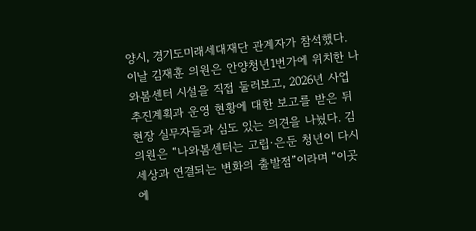양시, 경기도미래세대재단 관계자가 참석했다. 이날 김재훈 의원은 안양청년1번가에 위치한 나와봄센터 시설을 직접 둘러보고, 2026년 사업 추진계획과 운영 현황에 대한 보고를 받은 뒤 현장 실무자들과 심도 있는 의견을 나눴다. 김 의원은 “나와봄센터는 고립·은둔 청년이 다시 세상과 연결되는 변화의 출발점”이라며 “이곳에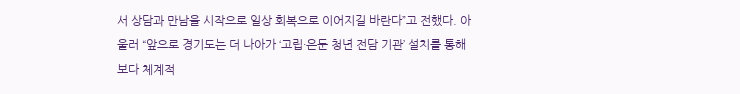서 상담과 만남을 시작으로 일상 회복으로 이어지길 바란다”고 전했다. 아울러 “앞으로 경기도는 더 나아가 ‘고립·은둔 청년 전담 기관’ 설치를 통해 보다 체계적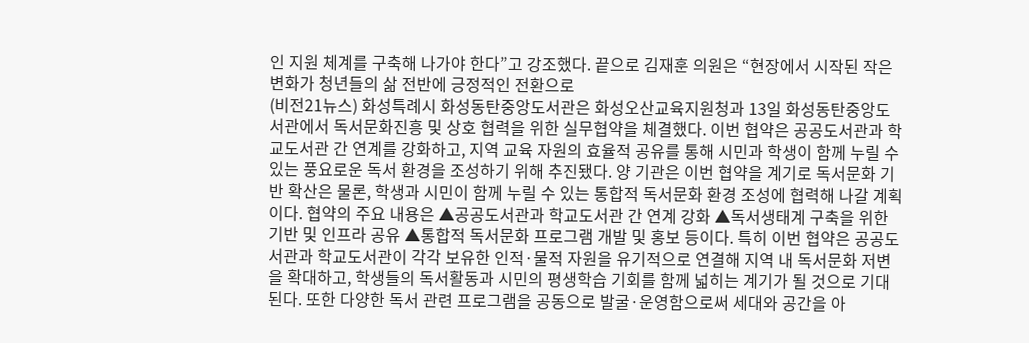인 지원 체계를 구축해 나가야 한다”고 강조했다. 끝으로 김재훈 의원은 “현장에서 시작된 작은 변화가 청년들의 삶 전반에 긍정적인 전환으로
(비전21뉴스) 화성특례시 화성동탄중앙도서관은 화성오산교육지원청과 13일 화성동탄중앙도서관에서 독서문화진흥 및 상호 협력을 위한 실무협약을 체결했다. 이번 협약은 공공도서관과 학교도서관 간 연계를 강화하고, 지역 교육 자원의 효율적 공유를 통해 시민과 학생이 함께 누릴 수 있는 풍요로운 독서 환경을 조성하기 위해 추진됐다. 양 기관은 이번 협약을 계기로 독서문화 기반 확산은 물론, 학생과 시민이 함께 누릴 수 있는 통합적 독서문화 환경 조성에 협력해 나갈 계획이다. 협약의 주요 내용은 ▲공공도서관과 학교도서관 간 연계 강화 ▲독서생태계 구축을 위한 기반 및 인프라 공유 ▲통합적 독서문화 프로그램 개발 및 홍보 등이다. 특히 이번 협약은 공공도서관과 학교도서관이 각각 보유한 인적·물적 자원을 유기적으로 연결해 지역 내 독서문화 저변을 확대하고, 학생들의 독서활동과 시민의 평생학습 기회를 함께 넓히는 계기가 될 것으로 기대된다. 또한 다양한 독서 관련 프로그램을 공동으로 발굴·운영함으로써 세대와 공간을 아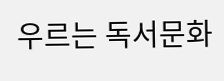우르는 독서문화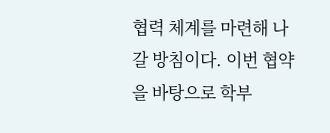협력 체계를 마련해 나갈 방침이다. 이번 협약을 바탕으로 학부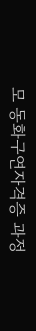모 동화구연자격증 과정